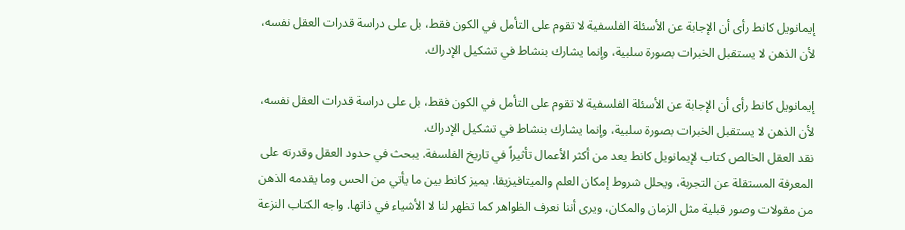إيمانويل كانط رأى أن الإجابة عن الأسئلة الفلسفية لا تقوم على التأمل في الكون فقط، بل على دراسة قدرات العقل نفسه، لأن الذهن لا يستقبل الخبرات بصورة سلبية، وإنما يشارك بنشاط في تشكيل الإدراك.

إيمانويل كانط رأى أن الإجابة عن الأسئلة الفلسفية لا تقوم على التأمل في الكون فقط، بل على دراسة قدرات العقل نفسه، لأن الذهن لا يستقبل الخبرات بصورة سلبية، وإنما يشارك بنشاط في تشكيل الإدراك.
نقد العقل الخالص كتاب لإيمانويل كانط يعد من أكثر الأعمال تأثيراً في تاريخ الفلسفة. يبحث في حدود العقل وقدرته على المعرفة المستقلة عن التجربة، ويحلل شروط إمكان العلم والميتافيزيقا. يميز كانط بين ما يأتي من الحس وما يقدمه الذهن من مقولات وصور قبلية مثل الزمان والمكان، ويرى أننا نعرف الظواهر كما تظهر لنا لا الأشياء في ذاتها. واجه الكتاب النزعة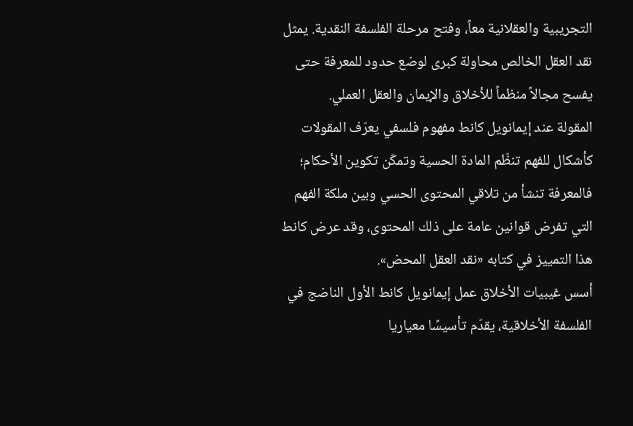التجريبية والعقلانية معاً، وفتح مرحلة الفلسفة النقدية. يمثل نقد العقل الخالص محاولة كبرى لوضع حدود للمعرفة حتى يفسح مجالاً منظماً للأخلاق والإيمان والعقل العملي.
المقولة عند إيمانويل كانط مفهوم فلسفي يعرّف المقولات كأشكال للفهم تنظّم المادة الحسية وتمكّن تكوين الأحكام؛ فالمعرفة تنشأ من تلاقي المحتوى الحسي وبين ملكة الفهم التي تفرض قوانين عامة على ذلك المحتوى، وقد عرض كانط هذا التمييز في كتابه «نقد العقل المحض».
أسس غيبيات الأخلاق عمل إيمانويل كانط الأول الناضج في الفلسفة الأخلاقية، يقدّم تأسيسًا معياريا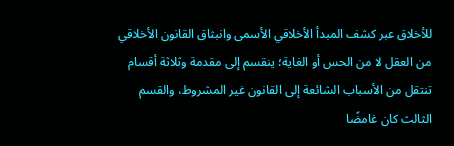للأخلاق عبر كشف المبدأ الأخلاقي الأسمى وانبثاق القانون الأخلاقي من العقل لا من الحس أو الغاية؛ ينقسم إلى مقدمة وثلاثة أقسام تنتقل من الأسباب الشائعة إلى القانون غير المشروط، والقسم الثالث كان غامضًا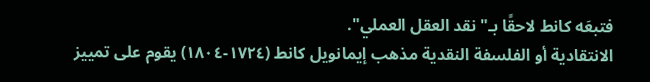فتبعَه كانط لاحقًا بـ"نقد العقل العملي".
الانتقادية أو الفلسفة النقدية مذهب إيمانويل كانط (١٧٢٤-١٨٠٤) يقوم على تمييز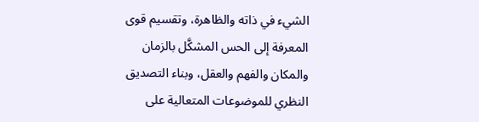الشيء في ذاته والظاهرة، وتقسيم قوى المعرفة إلى الحس المشكَّل بالزمان والمكان والفهم والعقل، وبناء التصديق النظري للموضوعات المتعالية على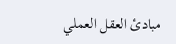مبادئ العقل العملي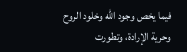فيما يخص وجود الله وخلود الروح وحرية الإرادة، وتطورت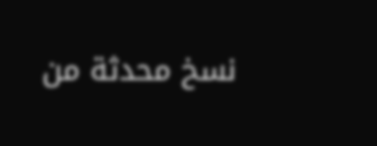نسخ محدثة من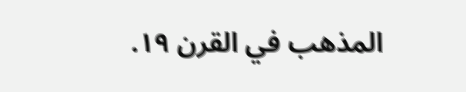المذهب في القرن ١٩.